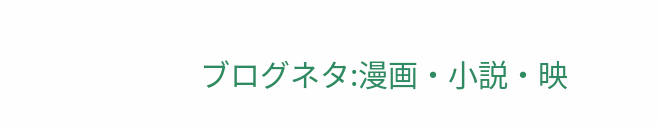ブログネタ:漫画・小説・映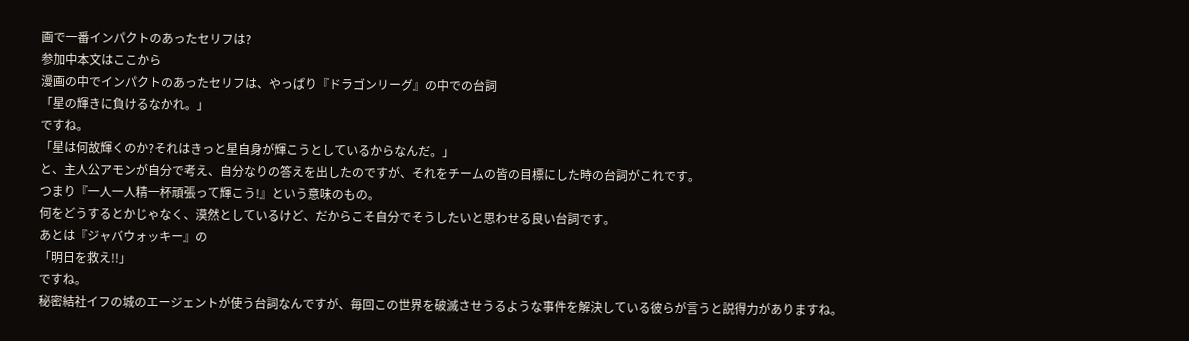画で一番インパクトのあったセリフは?
参加中本文はここから
漫画の中でインパクトのあったセリフは、やっぱり『ドラゴンリーグ』の中での台詞
「星の輝きに負けるなかれ。」
ですね。
「星は何故輝くのか?それはきっと星自身が輝こうとしているからなんだ。」
と、主人公アモンが自分で考え、自分なりの答えを出したのですが、それをチームの皆の目標にした時の台詞がこれです。
つまり『一人一人精一杯頑張って輝こう!』という意味のもの。
何をどうするとかじゃなく、漠然としているけど、だからこそ自分でそうしたいと思わせる良い台詞です。
あとは『ジャバウォッキー』の
「明日を救え!!」
ですね。
秘密結社イフの城のエージェントが使う台詞なんですが、毎回この世界を破滅させうるような事件を解決している彼らが言うと説得力がありますね。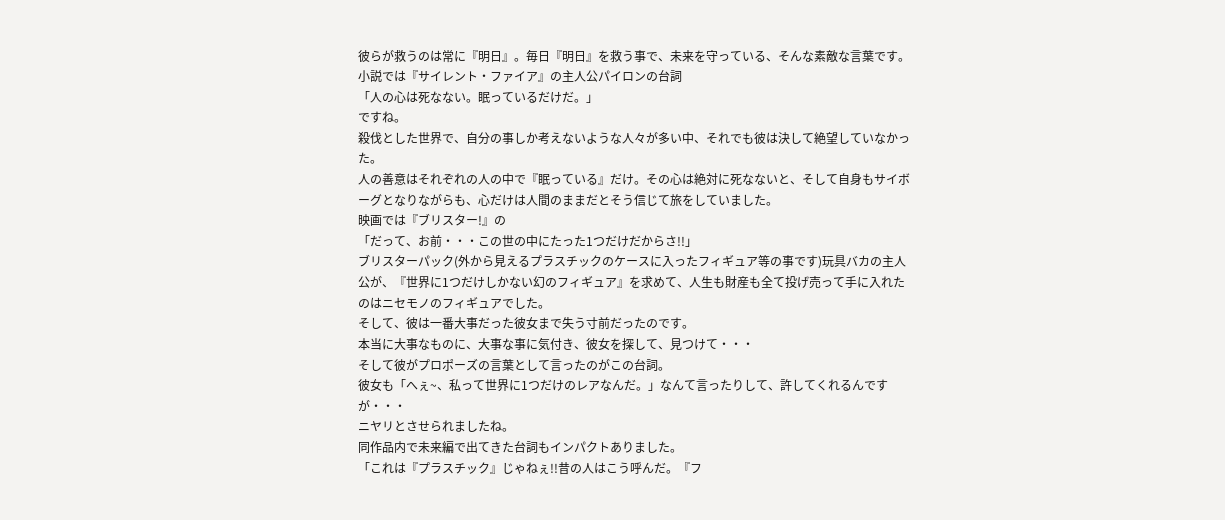彼らが救うのは常に『明日』。毎日『明日』を救う事で、未来を守っている、そんな素敵な言葉です。
小説では『サイレント・ファイア』の主人公パイロンの台詞
「人の心は死なない。眠っているだけだ。」
ですね。
殺伐とした世界で、自分の事しか考えないような人々が多い中、それでも彼は決して絶望していなかった。
人の善意はそれぞれの人の中で『眠っている』だけ。その心は絶対に死なないと、そして自身もサイボーグとなりながらも、心だけは人間のままだとそう信じて旅をしていました。
映画では『ブリスター!』の
「だって、お前・・・この世の中にたった1つだけだからさ!!」
ブリスターパック(外から見えるプラスチックのケースに入ったフィギュア等の事です)玩具バカの主人公が、『世界に1つだけしかない幻のフィギュア』を求めて、人生も財産も全て投げ売って手に入れたのはニセモノのフィギュアでした。
そして、彼は一番大事だった彼女まで失う寸前だったのです。
本当に大事なものに、大事な事に気付き、彼女を探して、見つけて・・・
そして彼がプロポーズの言葉として言ったのがこの台詞。
彼女も「へぇ~、私って世界に1つだけのレアなんだ。」なんて言ったりして、許してくれるんですが・・・
ニヤリとさせられましたね。
同作品内で未来編で出てきた台詞もインパクトありました。
「これは『プラスチック』じゃねぇ!!昔の人はこう呼んだ。『フ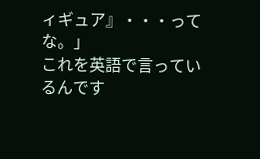ィギュア』・・・ってな。」
これを英語で言っているんです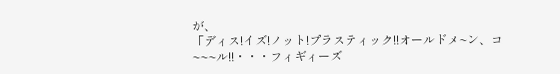が、
「ディス!イズ!ノット!プラスティック!!オールドメ~ン、コ~~~ル!!・・・フィギィーズ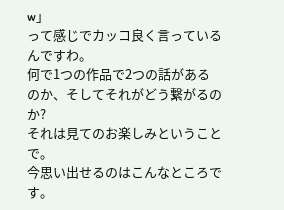w」
って感じでカッコ良く言っているんですわ。
何で1つの作品で2つの話があるのか、そしてそれがどう繋がるのか?
それは見てのお楽しみということで。
今思い出せるのはこんなところです。